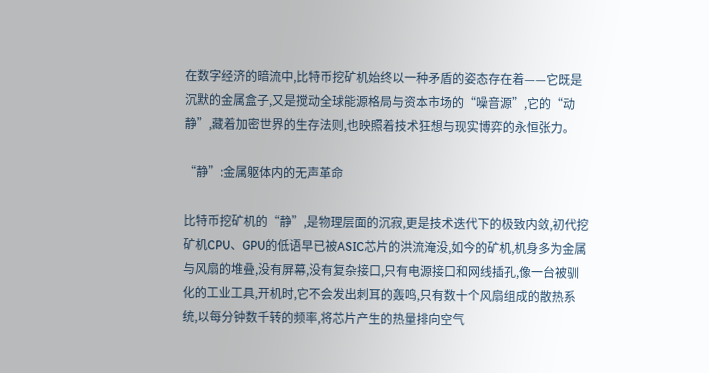在数字经济的暗流中,比特币挖矿机始终以一种矛盾的姿态存在着——它既是沉默的金属盒子,又是搅动全球能源格局与资本市场的“噪音源”,它的“动静”,藏着加密世界的生存法则,也映照着技术狂想与现实博弈的永恒张力。

“静”:金属躯体内的无声革命

比特币挖矿机的“静”,是物理层面的沉寂,更是技术迭代下的极致内敛,初代挖矿机CPU、GPU的低语早已被ASIC芯片的洪流淹没,如今的矿机,机身多为金属与风扇的堆叠,没有屏幕,没有复杂接口,只有电源接口和网线插孔,像一台被驯化的工业工具,开机时,它不会发出刺耳的轰鸣,只有数十个风扇组成的散热系统,以每分钟数千转的频率,将芯片产生的热量排向空气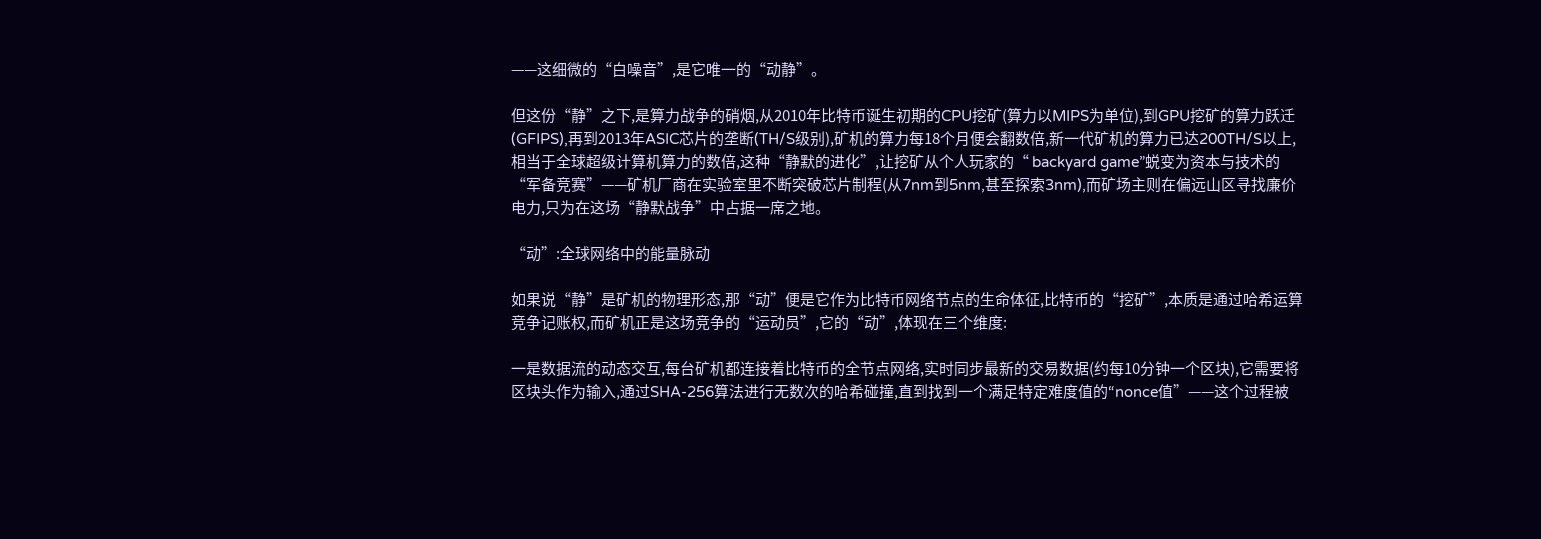——这细微的“白噪音”,是它唯一的“动静”。

但这份“静”之下,是算力战争的硝烟,从2010年比特币诞生初期的CPU挖矿(算力以MIPS为单位),到GPU挖矿的算力跃迁(GFIPS),再到2013年ASIC芯片的垄断(TH/S级别),矿机的算力每18个月便会翻数倍,新一代矿机的算力已达200TH/S以上,相当于全球超级计算机算力的数倍,这种“静默的进化”,让挖矿从个人玩家的“ backyard game”蜕变为资本与技术的“军备竞赛”——矿机厂商在实验室里不断突破芯片制程(从7nm到5nm,甚至探索3nm),而矿场主则在偏远山区寻找廉价电力,只为在这场“静默战争”中占据一席之地。

“动”:全球网络中的能量脉动

如果说“静”是矿机的物理形态,那“动”便是它作为比特币网络节点的生命体征,比特币的“挖矿”,本质是通过哈希运算竞争记账权,而矿机正是这场竞争的“运动员”,它的“动”,体现在三个维度:

一是数据流的动态交互,每台矿机都连接着比特币的全节点网络,实时同步最新的交易数据(约每10分钟一个区块),它需要将区块头作为输入,通过SHA-256算法进行无数次的哈希碰撞,直到找到一个满足特定难度值的“nonce值”——这个过程被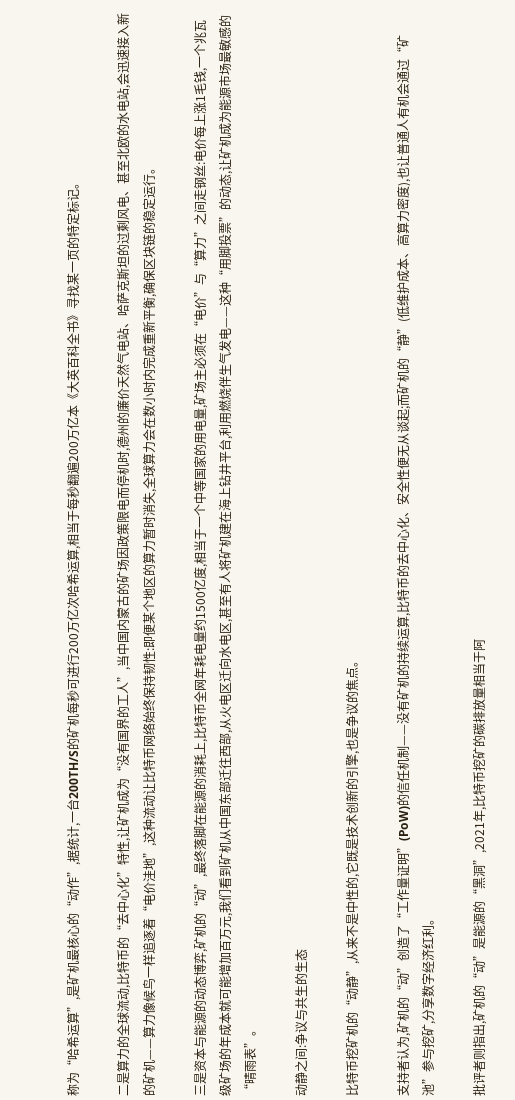称为“哈希运算”,是矿机最核心的“动作”,据统计,一台200TH/S的矿机每秒可进行200万亿次哈希运算,相当于每秒翻遍200万亿本《大英百科全书》寻找某一页的特定标记。

二是算力的全球流动,比特币的“去中心化”特性,让矿机成为“没有国界的工人”,当中国内蒙古的矿场因政策限电而停机时,德州的廉价天然气电站、哈萨克斯坦的过剩风电、甚至北欧的水电站,会迅速接入新的矿机——算力像候鸟一样追逐着“电价洼地”,这种流动让比特币网络始终保持韧性:即便某个地区的算力暂时消失,全球算力会在数小时内完成重新平衡,确保区块链的稳定运行。

三是资本与能源的动态博弈,矿机的“动”,最终落脚在能源的消耗上,比特币全网年耗电量约1500亿度,相当于一个中等国家的用电量,矿场主必须在“电价”与“算力”之间走钢丝:电价每上涨1毛钱,一个兆瓦级矿场的年成本就可能增加百万元,我们看到矿机从中国东部迁往西部,从火电区迁向水电区,甚至有人将矿机建在海上钻井平台,利用燃烧伴生气发电——这种“用脚投票”的动态,让矿机成为能源市场最敏感的“晴雨表”。

动静之间:争议与共生的生态

比特币挖矿机的“动静”,从来不是中性的,它既是技术创新的引擎,也是争议的焦点。

支持者认为,矿机的“动”创造了“工作量证明”(PoW)的信任机制——没有矿机的持续运算,比特币的去中心化、安全性便无从谈起;而矿机的“静”(低维护成本、高算力密度),也让普通人有机会通过“矿池”参与挖矿,分享数字经济红利。

批评者则指出,矿机的“动”是能源的“黑洞”,2021年,比特币挖矿的碳排放量相当于阿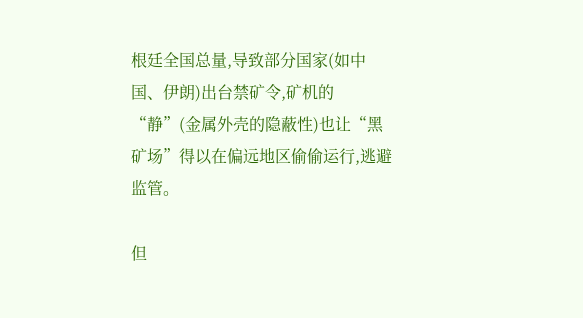根廷全国总量,导致部分国家(如中国、伊朗)出台禁矿令,矿机的“静”(金属外壳的隐蔽性)也让“黑矿场”得以在偏远地区偷偷运行,逃避监管。

但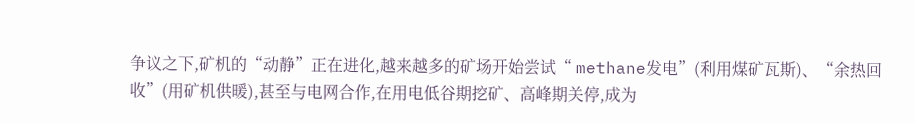争议之下,矿机的“动静”正在进化,越来越多的矿场开始尝试“ methane发电”(利用煤矿瓦斯)、“余热回收”(用矿机供暖),甚至与电网合作,在用电低谷期挖矿、高峰期关停,成为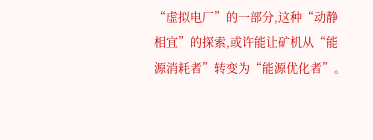“虚拟电厂”的一部分,这种“动静相宜”的探索,或许能让矿机从“能源消耗者”转变为“能源优化者”。